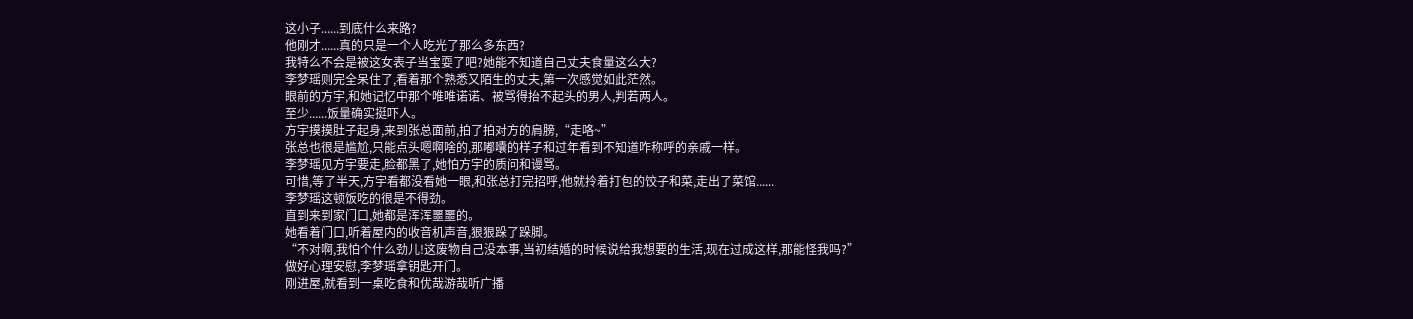这小子......到底什么来路?
他刚才......真的只是一个人吃光了那么多东西?
我特么不会是被这女表子当宝耍了吧?她能不知道自己丈夫食量这么大?
李梦瑶则完全呆住了,看着那个熟悉又陌生的丈夫,第一次感觉如此茫然。
眼前的方宇,和她记忆中那个唯唯诺诺、被骂得抬不起头的男人,判若两人。
至少......饭量确实挺吓人。
方宇摸摸肚子起身,来到张总面前,拍了拍对方的肩膀,“走咯~”
张总也很是尴尬,只能点头嗯啊啥的,那嘟囔的样子和过年看到不知道咋称呼的亲戚一样。
李梦瑶见方宇要走,脸都黑了,她怕方宇的质问和谩骂。
可惜,等了半天,方宇看都没看她一眼,和张总打完招呼,他就拎着打包的饺子和菜,走出了菜馆......
李梦瑶这顿饭吃的很是不得劲。
直到来到家门口,她都是浑浑噩噩的。
她看着门口,听着屋内的收音机声音,狠狠跺了跺脚。
“不对啊,我怕个什么劲儿!这废物自己没本事,当初结婚的时候说给我想要的生活,现在过成这样,那能怪我吗?”
做好心理安慰,李梦瑶拿钥匙开门。
刚进屋,就看到一桌吃食和优哉游哉听广播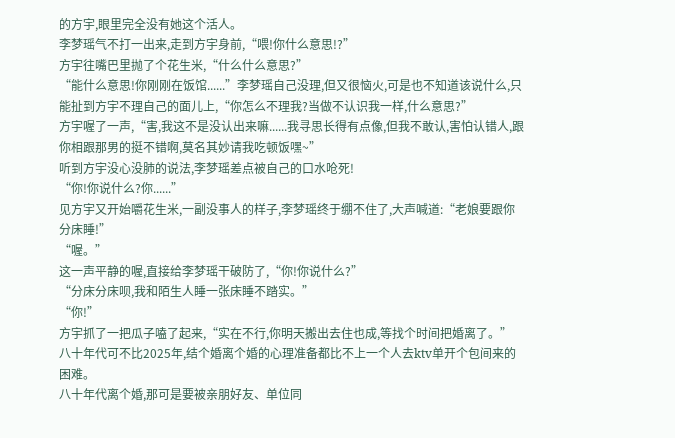的方宇,眼里完全没有她这个活人。
李梦瑶气不打一出来,走到方宇身前,“喂!你什么意思!?”
方宇往嘴巴里抛了个花生米,“什么什么意思?”
“能什么意思!你刚刚在饭馆......”李梦瑶自己没理,但又很恼火,可是也不知道该说什么,只能扯到方宇不理自己的面儿上,“你怎么不理我?当做不认识我一样,什么意思?”
方宇喔了一声,“害,我这不是没认出来嘛......我寻思长得有点像,但我不敢认,害怕认错人,跟你相跟那男的挺不错啊,莫名其妙请我吃顿饭嘿~”
听到方宇没心没肺的说法,李梦瑶差点被自己的口水呛死!
“你!你说什么?你......”
见方宇又开始嚼花生米,一副没事人的样子,李梦瑶终于绷不住了,大声喊道:“老娘要跟你分床睡!”
“喔。”
这一声平静的喔,直接给李梦瑶干破防了,“你!你说什么?”
“分床分床呗,我和陌生人睡一张床睡不踏实。”
“你!”
方宇抓了一把瓜子嗑了起来,“实在不行,你明天搬出去住也成,等找个时间把婚离了。”
八十年代可不比2025年,结个婚离个婚的心理准备都比不上一个人去ktv单开个包间来的困难。
八十年代离个婚,那可是要被亲朋好友、单位同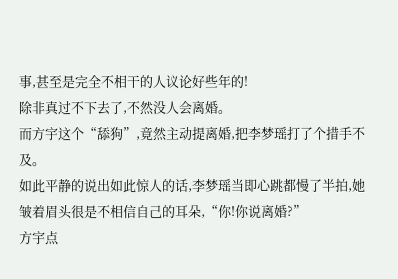事,甚至是完全不相干的人议论好些年的!
除非真过不下去了,不然没人会离婚。
而方宇这个“舔狗”,竟然主动提离婚,把李梦瑶打了个措手不及。
如此平静的说出如此惊人的话,李梦瑶当即心跳都慢了半拍,她皱着眉头很是不相信自己的耳朵,“你!你说离婚?”
方宇点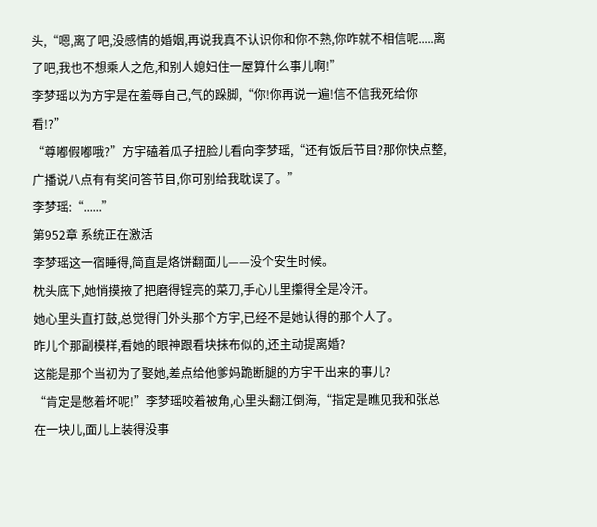头,“嗯,离了吧,没感情的婚姻,再说我真不认识你和你不熟,你咋就不相信呢.....离了吧,我也不想乘人之危,和别人媳妇住一屋算什么事儿啊!”
李梦瑶以为方宇是在羞辱自己,气的跺脚,“你!你再说一遍!信不信我死给你看!?”
“尊嘟假嘟哦?”方宇磕着瓜子扭脸儿看向李梦瑶,“还有饭后节目?那你快点整,广播说八点有有奖问答节目,你可别给我耽误了。”
李梦瑶:“......”
第952章 系统正在激活
李梦瑶这一宿睡得,简直是烙饼翻面儿——没个安生时候。
枕头底下,她悄摸掖了把磨得锃亮的菜刀,手心儿里攥得全是冷汗。
她心里头直打鼓,总觉得门外头那个方宇,已经不是她认得的那个人了。
昨儿个那副模样,看她的眼神跟看块抹布似的,还主动提离婚?
这能是那个当初为了娶她,差点给他爹妈跪断腿的方宇干出来的事儿?
“肯定是憋着坏呢!”李梦瑶咬着被角,心里头翻江倒海,“指定是瞧见我和张总在一块儿,面儿上装得没事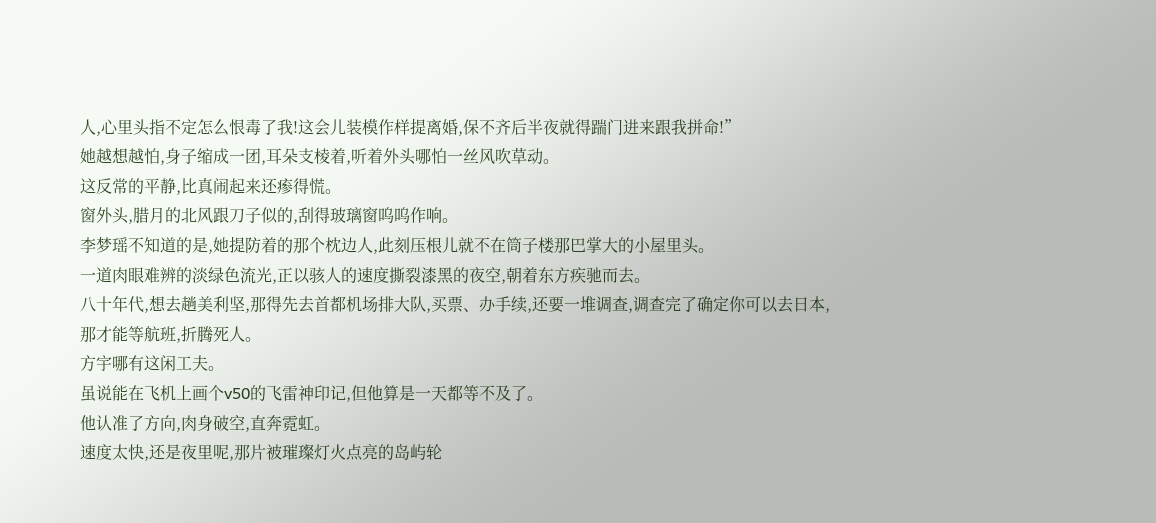人,心里头指不定怎么恨毒了我!这会儿装模作样提离婚,保不齐后半夜就得踹门进来跟我拼命!”
她越想越怕,身子缩成一团,耳朵支棱着,听着外头哪怕一丝风吹草动。
这反常的平静,比真闹起来还瘆得慌。
窗外头,腊月的北风跟刀子似的,刮得玻璃窗呜呜作响。
李梦瑶不知道的是,她提防着的那个枕边人,此刻压根儿就不在筒子楼那巴掌大的小屋里头。
一道肉眼难辨的淡绿色流光,正以骇人的速度撕裂漆黑的夜空,朝着东方疾驰而去。
八十年代,想去趟美利坚,那得先去首都机场排大队,买票、办手续,还要一堆调查,调查完了确定你可以去日本,那才能等航班,折腾死人。
方宇哪有这闲工夫。
虽说能在飞机上画个v50的飞雷神印记,但他算是一天都等不及了。
他认准了方向,肉身破空,直奔霓虹。
速度太快,还是夜里呢,那片被璀璨灯火点亮的岛屿轮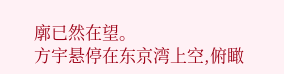廓已然在望。
方宇悬停在东京湾上空,俯瞰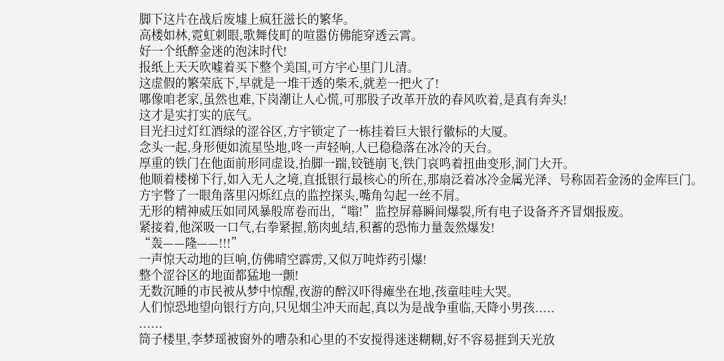脚下这片在战后废墟上疯狂滋长的繁华。
高楼如林,霓虹刺眼,歌舞伎町的喧嚣仿佛能穿透云霄。
好一个纸醉金迷的泡沫时代!
报纸上天天吹嘘着买下整个美国,可方宇心里门儿清。
这虚假的繁荣底下,早就是一堆干透的柴禾,就差一把火了!
哪像咱老家,虽然也难,下岗潮让人心慌,可那股子改革开放的春风吹着,是真有奔头!
这才是实打实的底气。
目光扫过灯红酒绿的涩谷区,方宇锁定了一栋挂着巨大银行徽标的大厦。
念头一起,身形便如流星坠地,咚一声轻响,人已稳稳落在冰冷的天台。
厚重的铁门在他面前形同虚设,抬脚一踹,铰链崩飞,铁门哀鸣着扭曲变形,洞门大开。
他顺着楼梯下行,如入无人之境,直抵银行最核心的所在,那扇泛着冰冷金属光泽、号称固若金汤的金库巨门。
方宇瞥了一眼角落里闪烁红点的监控探头,嘴角勾起一丝不屑。
无形的精神威压如同风暴般席卷而出,“嗡!”监控屏幕瞬间爆裂,所有电子设备齐齐冒烟报废。
紧接着,他深吸一口气,右拳紧握,筋肉虬结,积蓄的恐怖力量轰然爆发!
“轰——隆——!!!”
一声惊天动地的巨响,仿佛晴空霹雳,又似万吨炸药引爆!
整个涩谷区的地面都猛地一颤!
无数沉睡的市民被从梦中惊醒,夜游的醉汉吓得瘫坐在地,孩童哇哇大哭。
人们惊恐地望向银行方向,只见烟尘冲天而起,真以为是战争重临,天降小男孩.....
......
筒子楼里,李梦瑶被窗外的嘈杂和心里的不安搅得迷迷糊糊,好不容易捱到天光放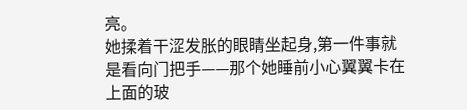亮。
她揉着干涩发胀的眼睛坐起身,第一件事就是看向门把手——那个她睡前小心翼翼卡在上面的玻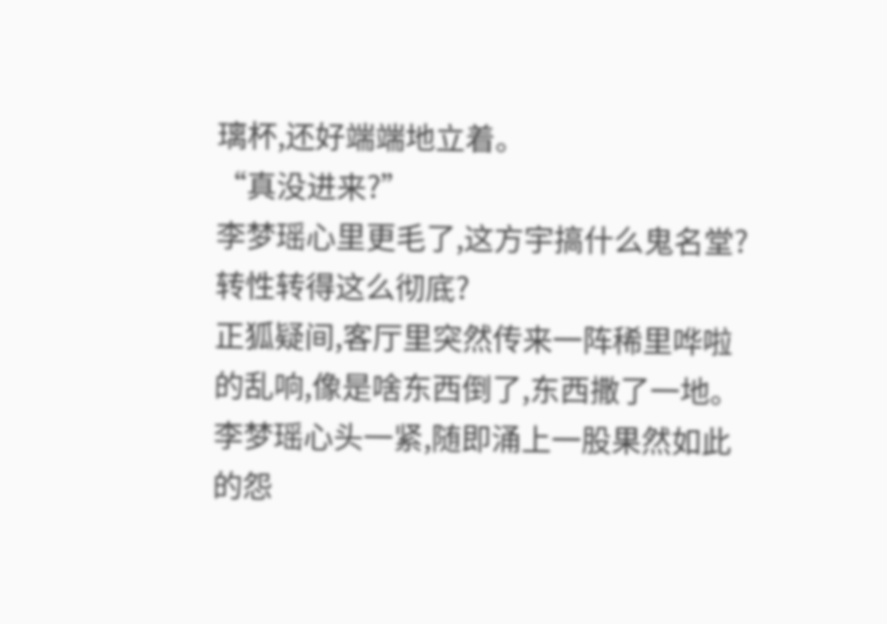璃杯,还好端端地立着。
“真没进来?”
李梦瑶心里更毛了,这方宇搞什么鬼名堂?转性转得这么彻底?
正狐疑间,客厅里突然传来一阵稀里哗啦的乱响,像是啥东西倒了,东西撒了一地。
李梦瑶心头一紧,随即涌上一股果然如此的怨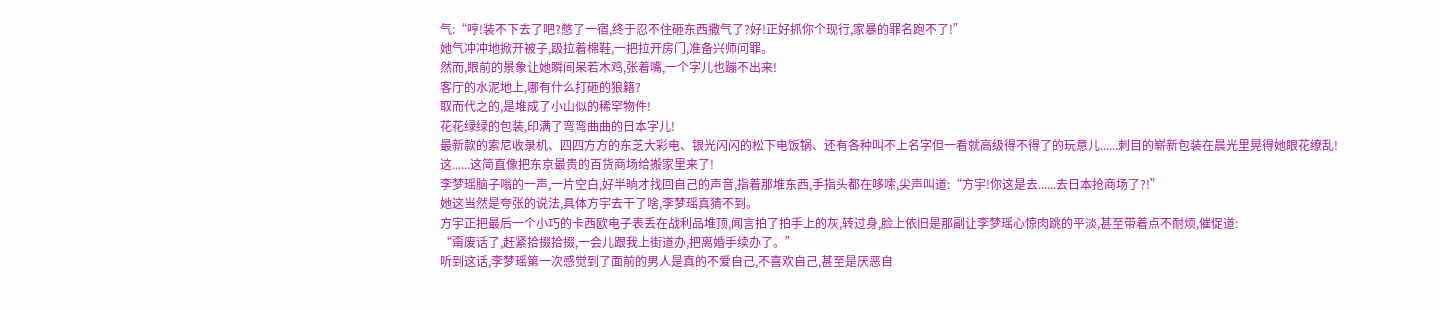气:“哼!装不下去了吧?憋了一宿,终于忍不住砸东西撒气了?好!正好抓你个现行,家暴的罪名跑不了!”
她气冲冲地掀开被子,趿拉着棉鞋,一把拉开房门,准备兴师问罪。
然而,眼前的景象让她瞬间呆若木鸡,张着嘴,一个字儿也蹦不出来!
客厅的水泥地上,哪有什么打砸的狼籍?
取而代之的,是堆成了小山似的稀罕物件!
花花绿绿的包装,印满了弯弯曲曲的日本字儿!
最新款的索尼收录机、四四方方的东芝大彩电、银光闪闪的松下电饭锅、还有各种叫不上名字但一看就高级得不得了的玩意儿......刺目的崭新包装在晨光里晃得她眼花缭乱!
这......这简直像把东京最贵的百货商场给搬家里来了!
李梦瑶脑子嗡的一声,一片空白,好半晌才找回自己的声音,指着那堆东西,手指头都在哆嗦,尖声叫道:“方宇!你这是去......去日本抢商场了?!”
她这当然是夸张的说法,具体方宇去干了啥,李梦瑶真猜不到。
方宇正把最后一个小巧的卡西欧电子表丢在战利品堆顶,闻言拍了拍手上的灰,转过身,脸上依旧是那副让李梦瑶心惊肉跳的平淡,甚至带着点不耐烦,催促道:
“甭废话了,赶紧拾掇拾掇,一会儿跟我上街道办,把离婚手续办了。”
听到这话,李梦瑶第一次感觉到了面前的男人是真的不爱自己,不喜欢自己,甚至是厌恶自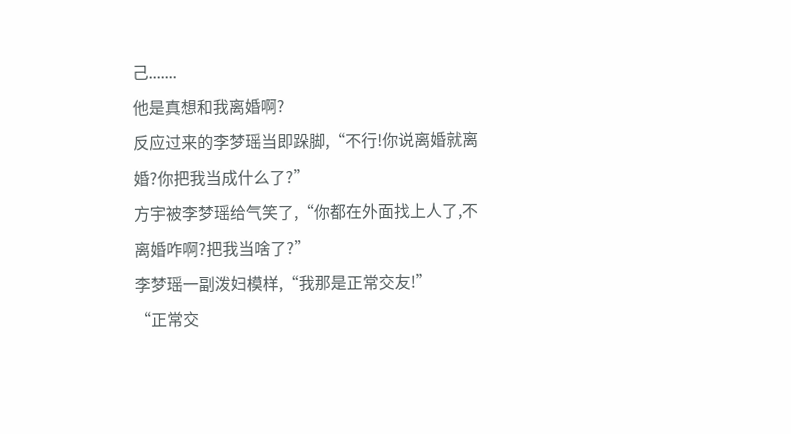己.......
他是真想和我离婚啊?
反应过来的李梦瑶当即跺脚,“不行!你说离婚就离婚?你把我当成什么了?”
方宇被李梦瑶给气笑了,“你都在外面找上人了,不离婚咋啊?把我当啥了?”
李梦瑶一副泼妇模样,“我那是正常交友!”
“正常交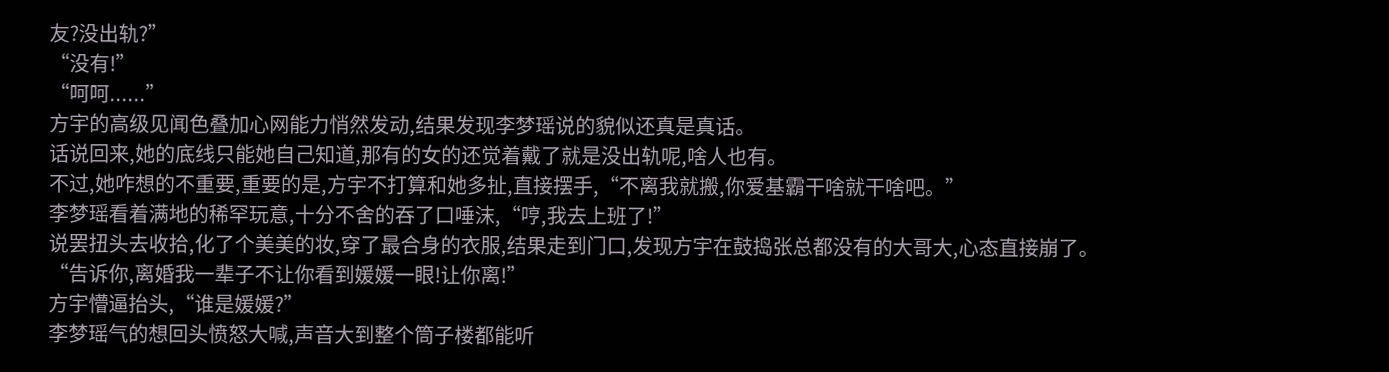友?没出轨?”
“没有!”
“呵呵......”
方宇的高级见闻色叠加心网能力悄然发动,结果发现李梦瑶说的貌似还真是真话。
话说回来,她的底线只能她自己知道,那有的女的还觉着戴了就是没出轨呢,啥人也有。
不过,她咋想的不重要,重要的是,方宇不打算和她多扯,直接摆手,“不离我就搬,你爱基霸干啥就干啥吧。”
李梦瑶看着满地的稀罕玩意,十分不舍的吞了口唾沫,“哼,我去上班了!”
说罢扭头去收拾,化了个美美的妆,穿了最合身的衣服,结果走到门口,发现方宇在鼓捣张总都没有的大哥大,心态直接崩了。
“告诉你,离婚我一辈子不让你看到媛媛一眼!让你离!”
方宇懵逼抬头,“谁是媛媛?”
李梦瑶气的想回头愤怒大喊,声音大到整个筒子楼都能听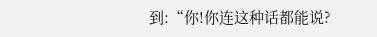到:“你!你连这种话都能说?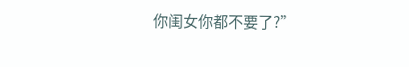你闺女你都不要了?”